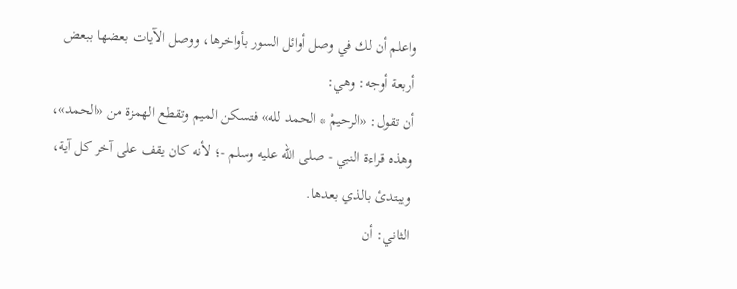واعلم أن لك في وصل أوائل السور بأواخرها، ووصل الآيات بعضها ببعض أربعة أوجه: وهي:
أن تقول: «الرحيمْ * الحمد لله» فتسكن الميم وتقطع الهمزة من «الحمد»، وهذه قراءة النبي - صلى الله عليه وسلم -؛ لأنه كان يقف على آخر كل آية، ويبتدئ بالذي بعدها.
الثاني: أن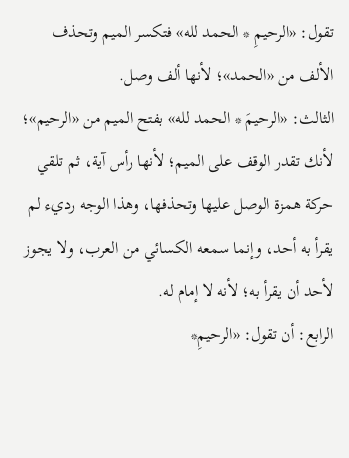تقول: «الرحيمِ * الحمد لله» فتكسر الميم وتحذف الألف من «الحمد»؛ لأنها ألف وصل.
الثالث: «الرحيمَ * الحمد لله» بفتح الميم من «الرحيم»؛ لأنك تقدر الوقف على الميم؛ لأنها رأس آية، ثم تلقي حركة همزة الوصل عليها وتحذفها، وهذا الوجه رديء لم يقرأ به أحد، وإنما سمعه الكسائي من العرب، ولا يجوز لأحد أن يقرأ به؛ لأنه لا إمام له.
الرابع: أن تقول: «الرحيمِ*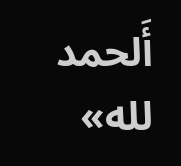أَلحمد لله»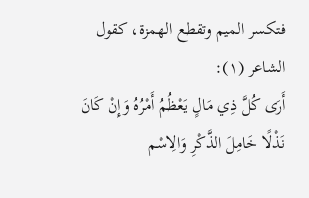فتكسر الميم وتقطع الهمزة، كقول الشاعر (١):
أَرَى كُلَّ ذِي مَالٍ يَعْظُمُ أَمْرُهُ وَإِنْ كَانَ نَذْلًا خَامِلَ الذَّكْرِ وَالِاسْم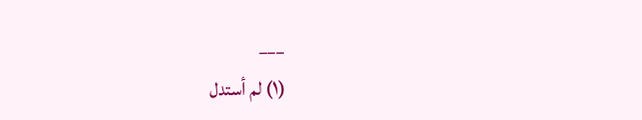___
(١) لم أستدل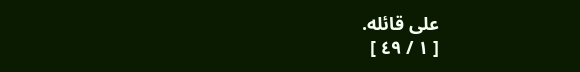على قائله.
[ ١ / ٤٩ ]